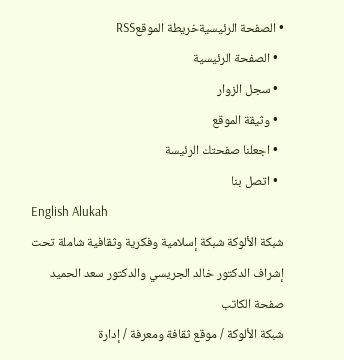• الصفحة الرئيسيةخريطة الموقعRSS
  • الصفحة الرئيسية
  • سجل الزوار
  • وثيقة الموقع
  • اجعلنا صفحتك الرئيسة
  • اتصل بنا
English Alukah
شبكة الألوكة شبكة إسلامية وفكرية وثقافية شاملة تحت إشراف الدكتور خالد الجريسي والدكتور سعد الحميد
صفحة الكاتب
شبكة الألوكة / موقع ثقافة ومعرفة / إدارة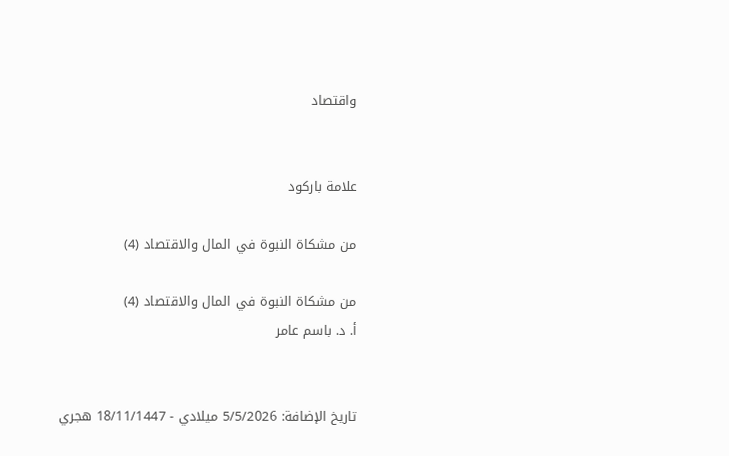واقتصاد


علامة باركود

من مشكاة النبوة في المال والاقتصاد (4)

من مشكاة النبوة في المال والاقتصاد (4)
أ. د. باسم عامر


تاريخ الإضافة: 5/5/2026 ميلادي - 18/11/1447 هجري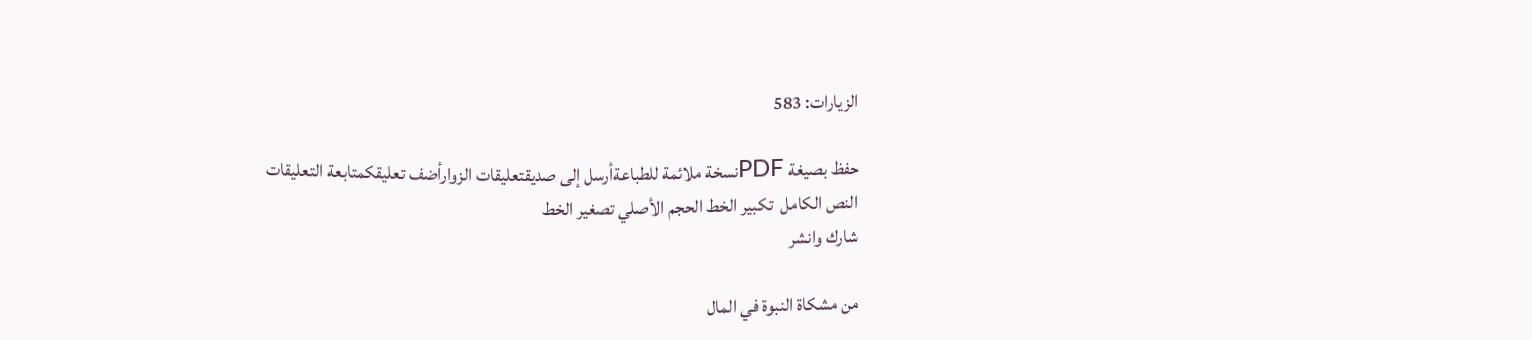الزيارات: 583

حفظ بصيغة PDFنسخة ملائمة للطباعةأرسل إلى صديقتعليقات الزوارأضف تعليقكمتابعة التعليقات
النص الكامل  تكبير الخط الحجم الأصلي تصغير الخط
شارك وانشر

من مشكاة النبوة في المال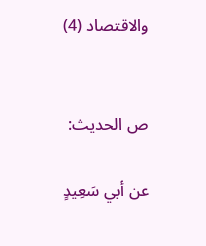والاقتصاد (4)


ص الحديث:

عن أبي سَعِيدٍ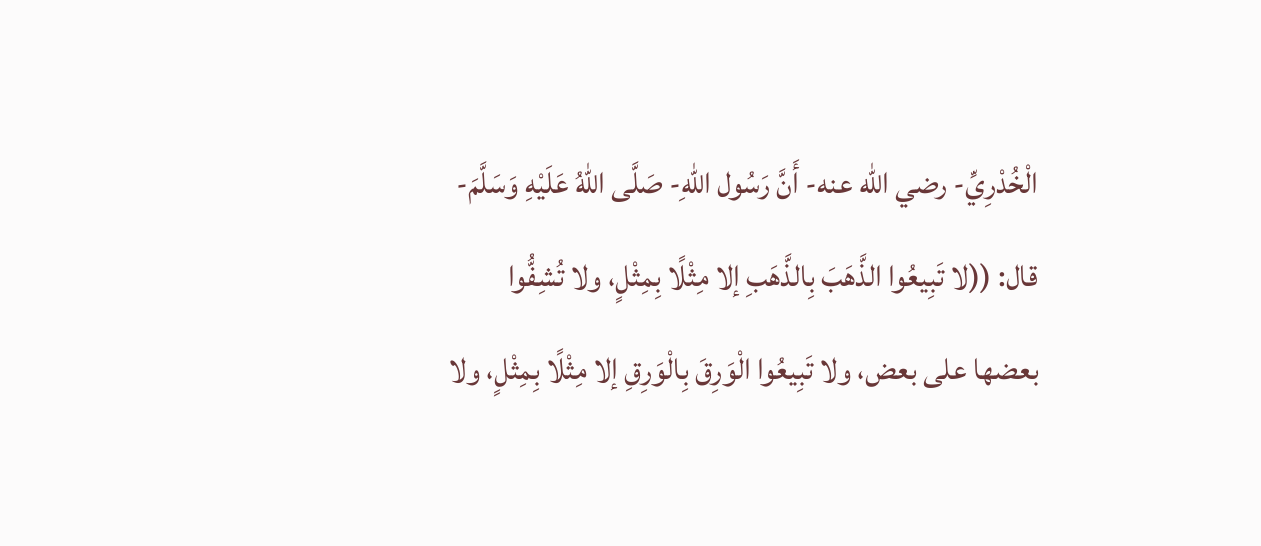الْخُدْرِيِّ- رضي الله عنه- أَنَّ رَسُول اللهِ- صَلَّى اللهُ عَلَيْهِ وَسَلَّمَ- قال: ((لا تَبِيعُوا الذَّهَبَ بِالذَّهَبِ إلا مِثْلًا بِمِثْلٍ، ولا تُشِفُّوا بعضها على بعض، ولا تَبِيعُوا الْوَرِقَ بِالْوَرِقِ إلا مِثْلًا بِمِثْلٍ، ولا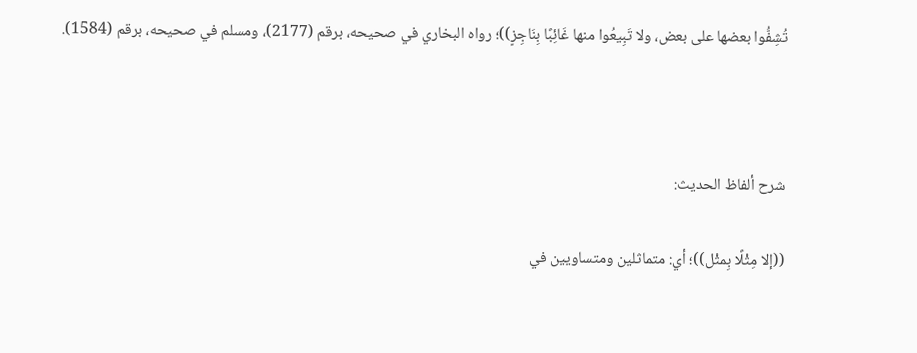تُشِفُّوا بعضها على بعض، ولا تَبِيعُوا منها غَائِبًا بِنَاجِزٍ))؛ رواه البخاري في صحيحه، برقم (2177)، ومسلم في صحيحه، برقم (1584).



شرح ألفاظ الحديث:

((إلا مِثْلًا بِمثْل))؛ أي: متماثلين ومتساويين في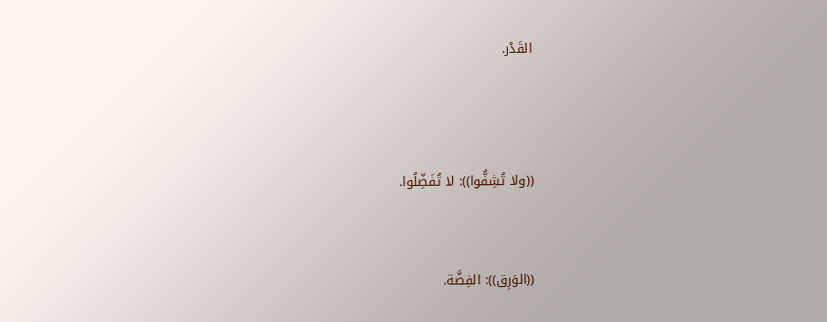القَدْر.



((ولا تُشِفُّوا)): لا تُفَضِّلُوا.


((الوَرِق)): الفِضَّة.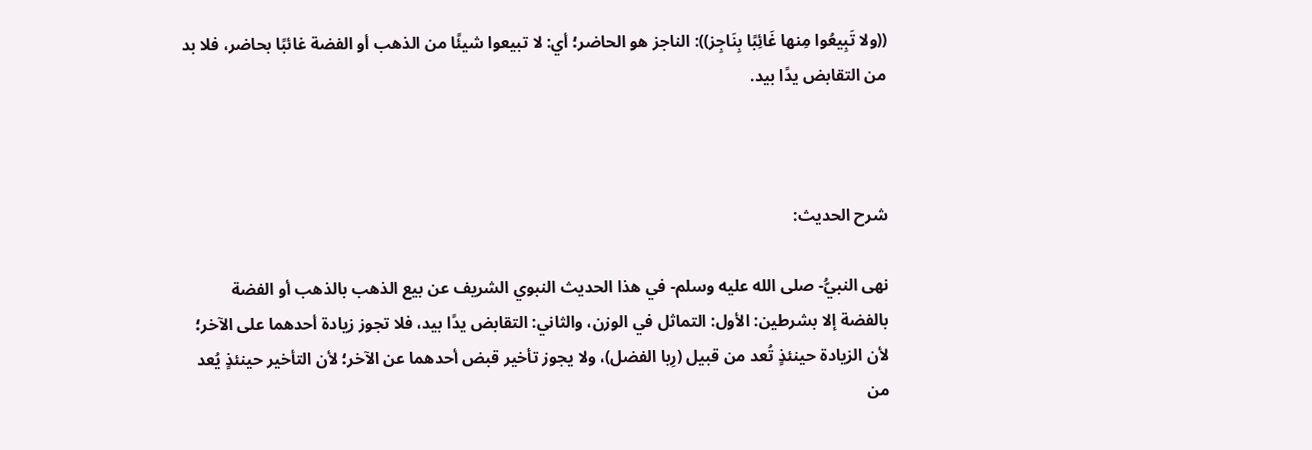((ولا تَبِيعُوا مِنها غَائِبًا بِنَاجِز)): الناجز هو الحاضر؛ أي: لا تبيعوا شيئًا من الذهب أو الفضة غائبًا بحاضر، فلا بد من التقابض يدًا بيد.



شرح الحديث:

نهى النبيُّ- صلى الله عليه وسلم- في هذا الحديث النبوي الشريف عن بيع الذهب بالذهب أو الفضة بالفضة إلا بشرطين: الأول: التماثل في الوزن، والثاني: التقابض يدًا بيد، فلا تجوز زيادة أحدهما على الآخر؛ لأن الزيادة حينئذٍ تُعد من قبيل (رِبا الفضل)، ولا يجوز تأخير قبض أحدهما عن الآخر؛ لأن التأخير حينئذٍ يُعد من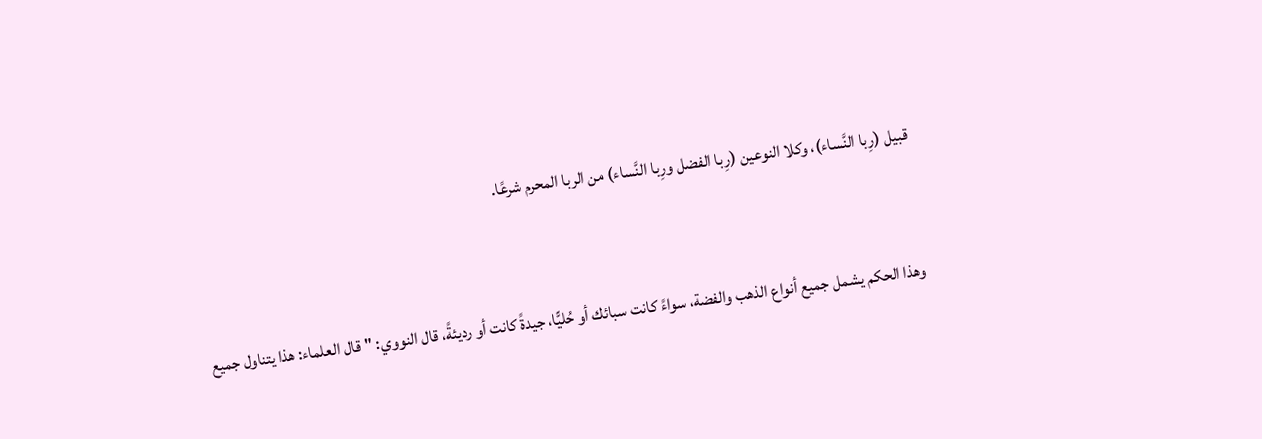قبيل (رِبا النَّساء)، وكلا النوعين (رِبا الفضل ورِبا النَّساء) من الربا المحرم شرعًا.


وهذا الحكم يشمل جميع أنواع الذهب والفضة، سواءً كانت سبائك أو حُليًّا، جيدةً كانت أو رديئةً، قال النووي: "قال العلماء: هذا يتناول جميع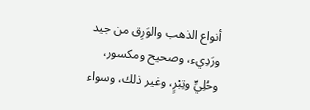أنواع الذهب والوَرِق من جيد ورَدِيء، وصحيح ومكسور، وحُلِيٍّ وتِبْرٍ، وغير ذلك، وسواء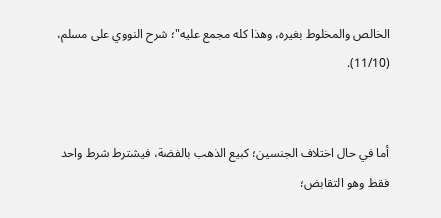الخالص والمخلوط بغيره، وهذا كله مجمع عليه"؛ شرح النووي على مسلم، (11/10).


أما في حال اختلاف الجنسين؛ كبيع الذهب بالفضة، فيشترط شرط واحد فقط وهو التقابض؛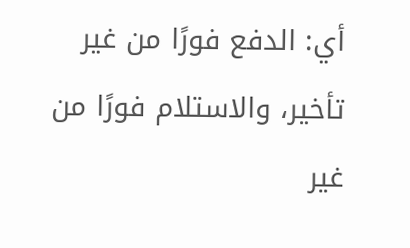أي: الدفع فورًا من غير تأخير، والاستلام فورًا من غير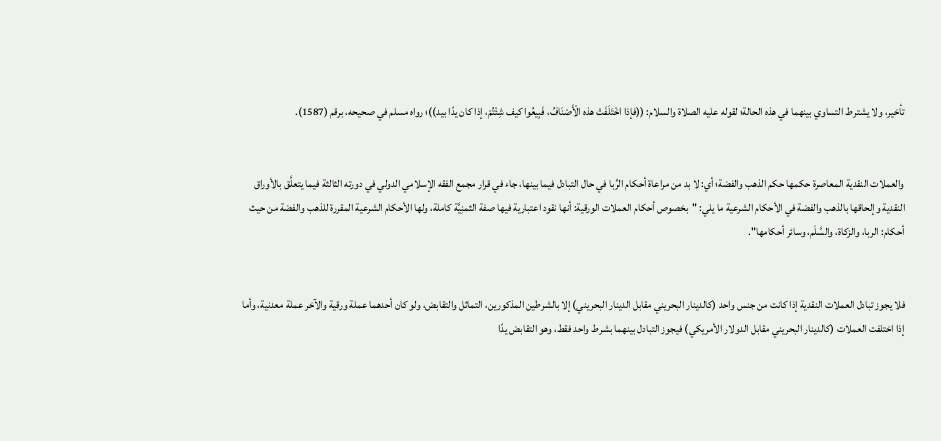تأخير، ولا يشترط التساوي بينهما في هذه الحالة؛ لقوله عليه الصلاة والسلام: ((فإذا اخْتَلَفَتْ هذه الْأَصْنَافُ، فَبِيعُوا كيف شِئْتُمْ، إذا كان يدًا بيد))؛ رواه مسلم في صحيحه، برقم (1587).


والعملات النقدية المعاصرة حكمها حكم الذهب والفضة؛ أي: لا بد من مراعاة أحكام الرِّبا في حال التبادل فيما بينها، جاء في قرار مجمع الفقه الإسلامي الدولي في دورته الثالثة فيما يتعلَّق بالأوراق النقدية وإلحاقها بالذهب والفضة في الأحكام الشرعية ما يلي: "بخصوص أحكام العملات الورقية: أنها نقود اعتبارية فيها صفة الثمنِيَّة كاملة، ولها الأحكام الشرعية المقررة للذهب والفضة من حيث أحكام: الربا، والزكاة، والسَّلَم، وسائر أحكامها".


فلا يجوز تبادل العملات النقدية إذا كانت من جنس واحد (كالدينار البحريني مقابل الدينار البحريني) إلا بالشرطين المذكورين، التماثل والتقابض، ولو كان أحدهما عملة ورقية والآخر عملة معدنية، وأما إذا اختلفت العملات (كالدينار البحريني مقابل الدولار الأمريكي) فيجوز التبادل بينهما بشرط واحد فقط، وهو التقابض يدًا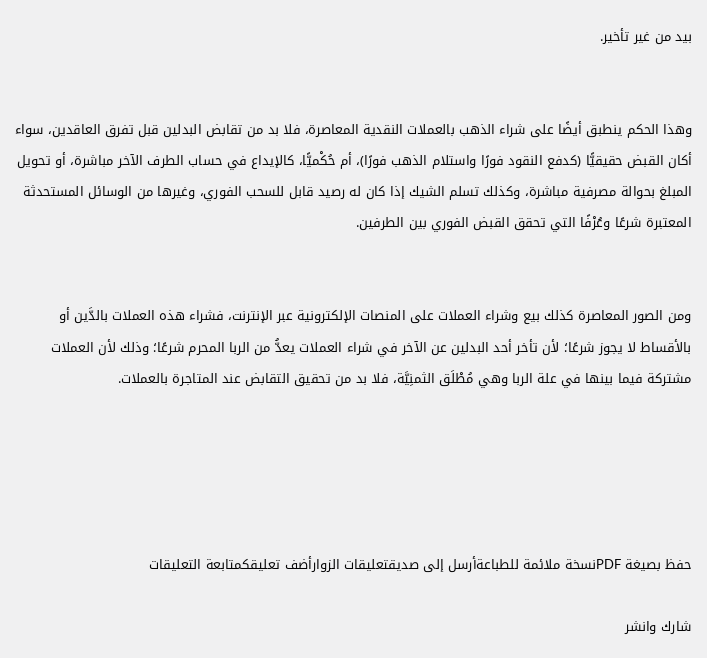بيد من غير تأخير.


وهذا الحكم ينطبق أيضًا على شراء الذهب بالعملات النقدية المعاصرة، فلا بد من تقابض البدلين قبل تفرق العاقدين، سواء أكان القبض حقيقيًّا (كدفع النقود فورًا واستلام الذهب فورًا)، أم حُكْميًّا، كالإيداع في حساب الطرف الآخر مباشرة، أو تحويل المبلغ بحوالة مصرفية مباشرة، وكذلك تسلم الشيك إذا كان له رصيد قابل للسحب الفوري، وغيرها من الوسائل المستحدثة المعتبرة شرعًا وعُرْفًا التي تحقق القبض الفوري بين الطرفين.


ومن الصور المعاصرة كذلك بيع وشراء العملات على المنصات الإلكترونية عبر الإنترنت، فشراء هذه العملات بالدَّين أو بالأقساط لا يجوز شرعًا؛ لأن تأخر أحد البدلين عن الآخر في شراء العملات يعدُّ من الربا المحرم شرعًا؛ وذلك لأن العملات مشتركة فيما بينها في علة الربا وهي مُطْلَق الثمنِيَّة، فلا بد من تحقيق التقابض عند المتاجرة بالعملات.





حفظ بصيغة PDFنسخة ملائمة للطباعةأرسل إلى صديقتعليقات الزوارأضف تعليقكمتابعة التعليقات

شارك وانشر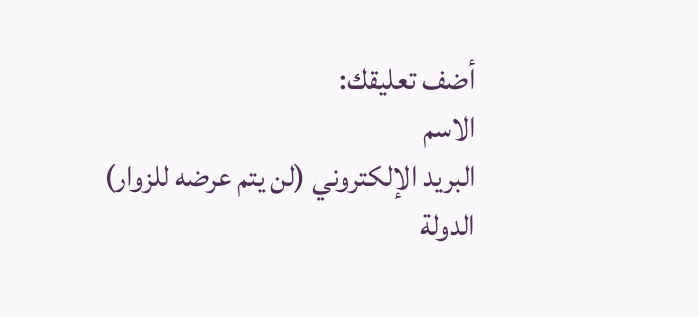أضف تعليقك:
الاسم
البريد الإلكتروني (لن يتم عرضه للزوار)
الدولة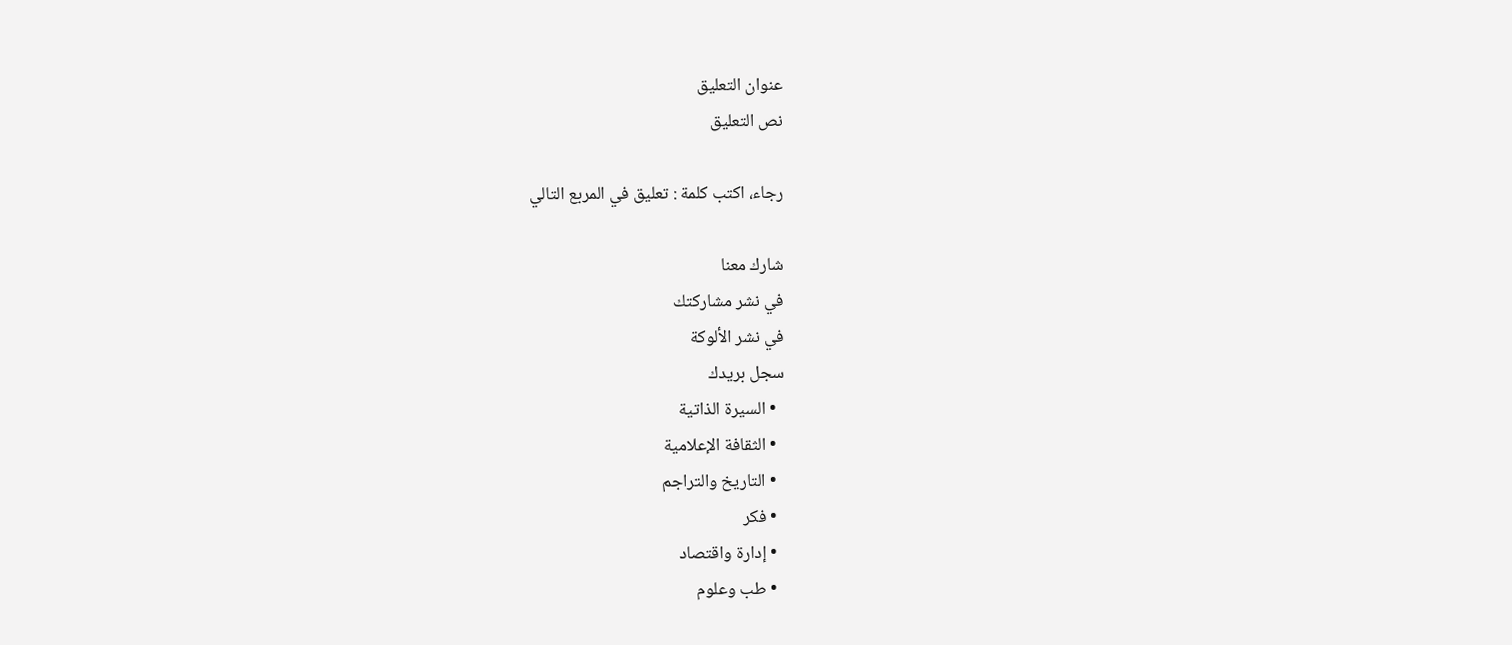عنوان التعليق
نص التعليق

رجاء، اكتب كلمة : تعليق في المربع التالي

شارك معنا
في نشر مشاركتك
في نشر الألوكة
سجل بريدك
  • السيرة الذاتية
  • الثقافة الإعلامية
  • التاريخ والتراجم
  • فكر
  • إدارة واقتصاد
  • طب وعلوم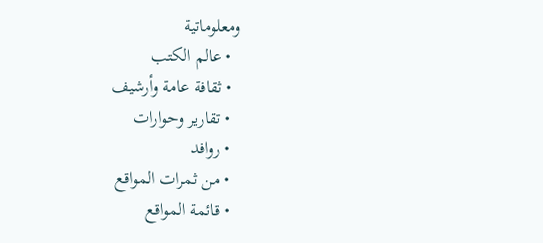ومعلوماتية
  • عالم الكتب
  • ثقافة عامة وأرشيف
  • تقارير وحوارات
  • روافد
  • من ثمرات المواقع
  • قائمة المواقع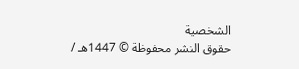الشخصية
حقوق النشر محفوظة © 1447هـ /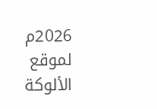2026م لموقع الألوكة